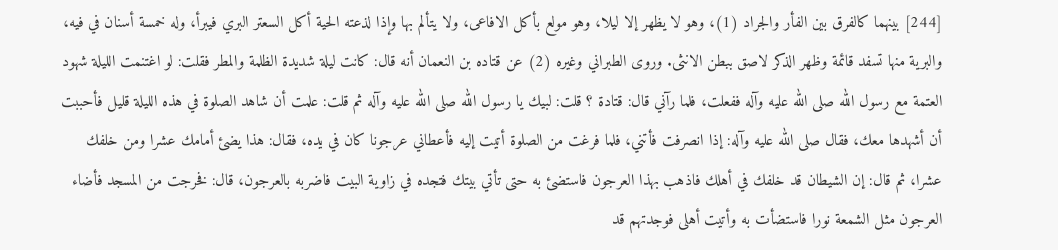[244] بينهما كالفرق بين الفأر والجراد (1)، وهو لا يظهر إلا ليلا، وهو مولع بأكل الافاعى، ولا يتألم بها وإذا لذعته الحية أكل السعتر البري فيبرأ، وله خمسة أسنان في فيه، والبرية منها تسفد قائمة وظهر الذكر لاصق ببطن الانثى. وروى الطبراني وغيره (2) عن قتاده بن النعمان أنه قال: كانت ليلة شديدة الظلمة والمطر فقلت: لو اغتنمت الليلة شهود العتمة مع رسول الله صلى الله عليه وآله ففعلت، فلما رآني قال: قتادة ؟ قلت: لبيك يا رسول الله صلى الله عليه وآله ثم قلت: علمت أن شاهد الصلوة في هذه الليلة قليل فأحببت أن أشهدها معك، فقال صلى الله عليه وآله: إذا انصرفت فأتني، فلما فرغت من الصلوة أتيت إليه فأعطاني عرجونا كان في يده، فقال: هذا يضئ أمامك عشرا ومن خلفك عشرا، ثم قال: إن الشيطان قد خلفك في أهلك فاذهب بهذا العرجون فاستضئ به حتى تأتي بيتك فتجده في زاوية البيت فاضربه بالعرجون، قال: فخرجت من المسجد فأضاء العرجون مثل الشمعة نورا فاستضأت به وأتيت أهلى فوجدتهم قد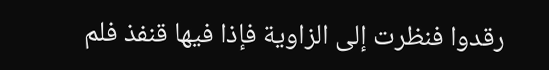رقدوا فنظرت إلى الزاوية فإذا فيها قنفذ فلم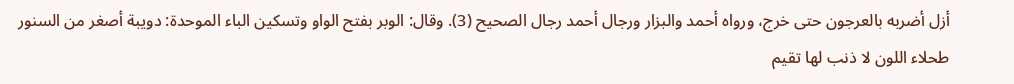أزل أضربه بالعرجون حتى خرج، ورواه أحمد والبزار ورجال أحمد رجال الصحيح (3). وقال: الوبر بفتح الواو وتسكين الباء الموحدة: دويبة أصغر من السنور طحلاء اللون لا ذنب لها تقيم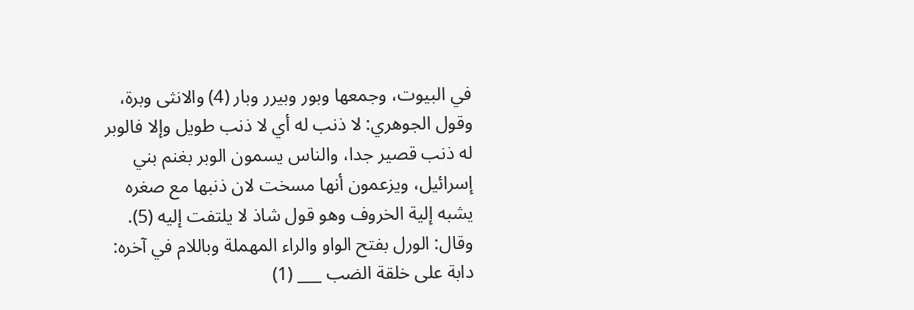في البيوت، وجمعها وبور وبيرر وبار (4) والانثى وبرة، وقول الجوهري: لا ذنب له أي لا ذنب طويل وإلا فالوبر له ذنب قصير جدا، والناس يسمون الوبر بغنم بني إسرائيل، ويزعمون أنها مسخت لان ذنبها مع صغره يشبه إلية الخروف وهو قول شاذ لا يلتفت إليه (5). وقال: الورل بفتح الواو والراء المهملة وباللام في آخره: دابة على خلقة الضب ___ (1)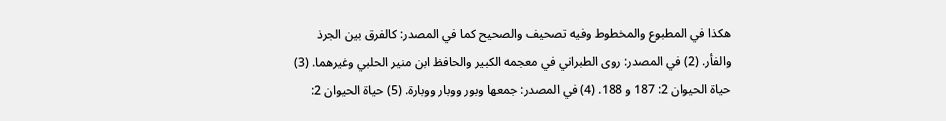هكذا في المطبوع والمخطوط وفيه تصحيف والصحيح كما في المصدر: كالفرق بين الجرذ والفأر. (2) في المصدر: روى الطبراني في معجمه الكبير والحافظ ابن منير الحلبي وغيرهما. (3) حياة الحيوان 2: 187 و 188. (4) في المصدر: جمعها وبور ووبار ووبارة. (5) حياة الحيوان 2: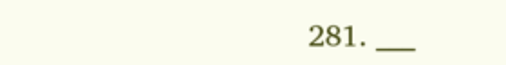281. ___